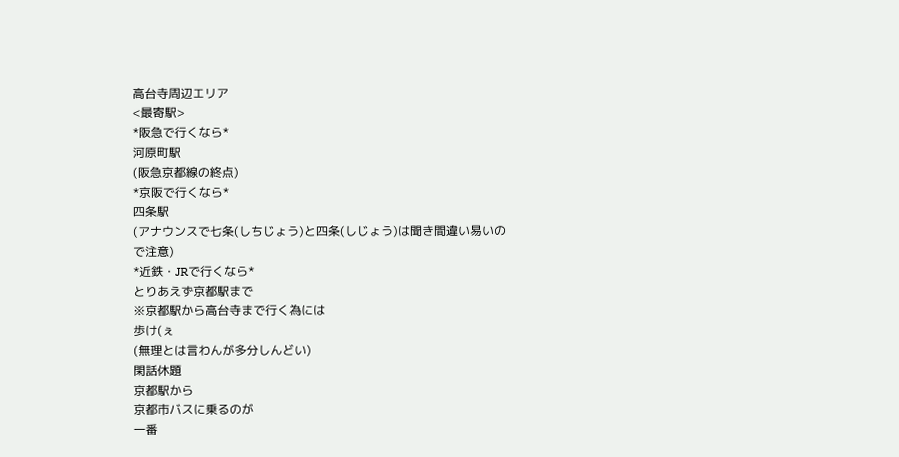高台寺周辺エリア
<最寄駅>
*阪急で行くなら*
河原町駅
(阪急京都線の終点)
*京阪で行くなら*
四条駅
(アナウンスで七条(しちじょう)と四条(しじょう)は聞き間違い易いので注意)
*近鉄・JRで行くなら*
とりあえず京都駅まで
※京都駅から高台寺まで行く為には
歩け(ぇ
(無理とは言わんが多分しんどい)
閑話休題
京都駅から
京都市バスに乗るのが
一番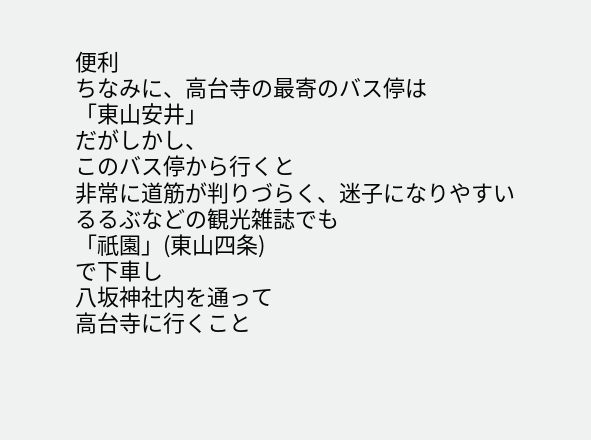便利
ちなみに、高台寺の最寄のバス停は
「東山安井」
だがしかし、
このバス停から行くと
非常に道筋が判りづらく、迷子になりやすい
るるぶなどの観光雑誌でも
「祇園」(東山四条)
で下車し
八坂神社内を通って
高台寺に行くこと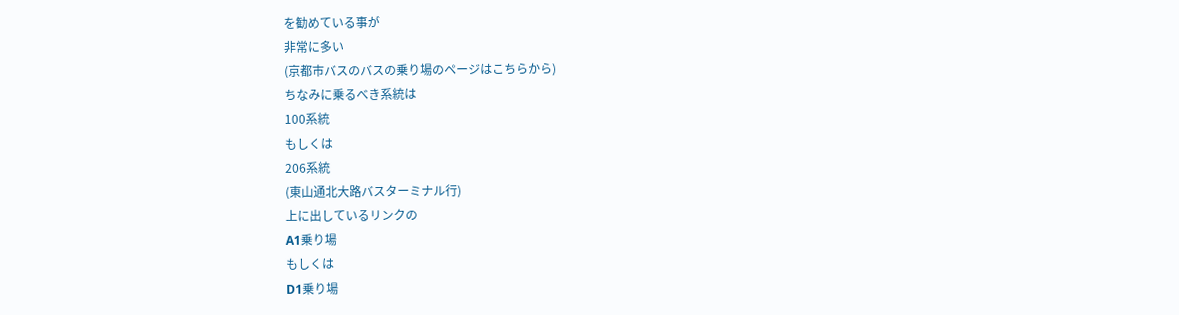を勧めている事が
非常に多い
(京都市バスのバスの乗り場のページはこちらから)
ちなみに乗るべき系統は
100系統
もしくは
206系統
(東山通北大路バスターミナル行)
上に出しているリンクの
A1乗り場
もしくは
D1乗り場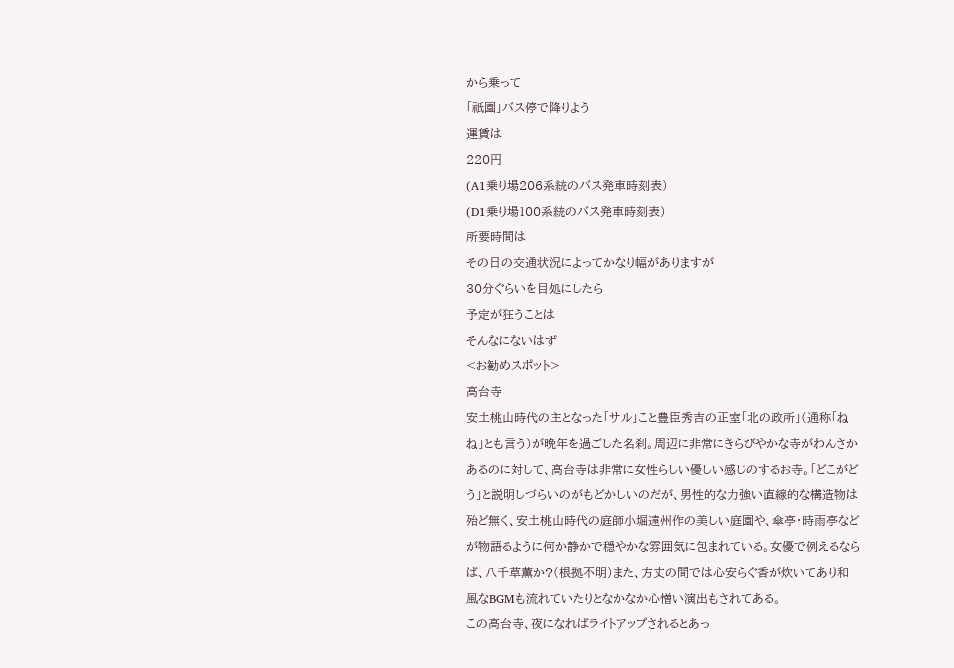から乗って
「祇園」バス停で降りよう
運賃は
220円
(A1乗り場206系統のバス発車時刻表)
(D1乗り場100系統のバス発車時刻表)
所要時間は
その日の交通状況によってかなり幅がありますが
30分ぐらいを目処にしたら
予定が狂うことは
そんなにないはず
<お勧めスポット>
高台寺
安土桃山時代の主となった「サル」こと豊臣秀吉の正室「北の政所」(通称「ねね」とも言う)が晩年を過ごした名刹。周辺に非常にきらびやかな寺がわんさかあるのに対して、高台寺は非常に女性らしい優しい感じのするお寺。「どこがどう」と説明しづらいのがもどかしいのだが、男性的な力強い直線的な構造物は殆ど無く、安土桃山時代の庭師小堀遠州作の美しい庭園や、傘亭・時雨亭などが物語るように何か静かで穏やかな雰囲気に包まれている。女優で例えるならば、八千草薫か?(根拠不明)また、方丈の間では心安らぐ香が炊いてあり和風なBGMも流れていたりとなかなか心憎い演出もされてある。
この高台寺、夜になればライトアップされるとあっ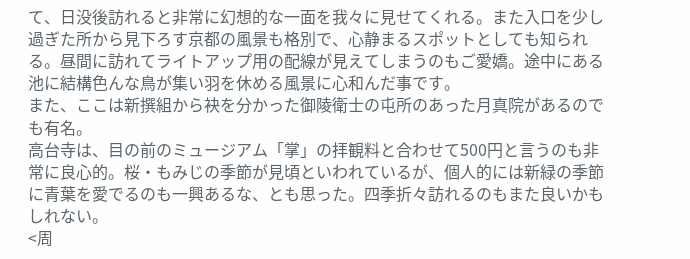て、日没後訪れると非常に幻想的な一面を我々に見せてくれる。また入口を少し過ぎた所から見下ろす京都の風景も格別で、心静まるスポットとしても知られる。昼間に訪れてライトアップ用の配線が見えてしまうのもご愛嬌。途中にある池に結構色んな鳥が集い羽を休める風景に心和んだ事です。
また、ここは新撰組から袂を分かった御陵衛士の屯所のあった月真院があるのでも有名。
高台寺は、目の前のミュージアム「掌」の拝観料と合わせて500円と言うのも非常に良心的。桜・もみじの季節が見頃といわれているが、個人的には新緑の季節に青葉を愛でるのも一興あるな、とも思った。四季折々訪れるのもまた良いかもしれない。
<周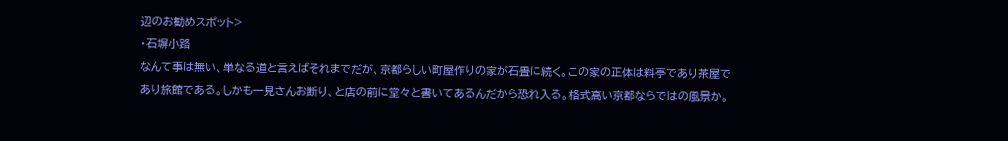辺のお勧めスポット>
・石塀小路
なんて事は無い、単なる道と言えばそれまでだが、京都らしい町屋作りの家が石畳に続く。この家の正体は料亭であり茶屋であり旅館である。しかも一見さんお断り、と店の前に堂々と書いてあるんだから恐れ入る。格式高い京都ならではの風景か。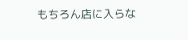もちろん店に入らな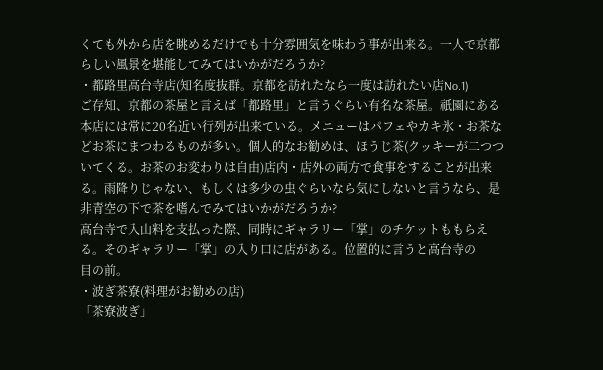くても外から店を眺めるだけでも十分雰囲気を味わう事が出来る。一人で京都らしい風景を堪能してみてはいかがだろうか?
・都路里高台寺店(知名度抜群。京都を訪れたなら一度は訪れたい店No.1)
ご存知、京都の茶屋と言えば「都路里」と言うぐらい有名な茶屋。祇園にある本店には常に20名近い行列が出来ている。メニューはパフェやカキ氷・お茶などお茶にまつわるものが多い。個人的なお勧めは、ほうじ茶(クッキーが二つついてくる。お茶のお変わりは自由)店内・店外の両方で食事をすることが出来る。雨降りじゃない、もしくは多少の虫ぐらいなら気にしないと言うなら、是非青空の下で茶を嗜んでみてはいかがだろうか?
高台寺で入山料を支払った際、同時にギャラリー「掌」のチケットももらえる。そのギャラリー「掌」の入り口に店がある。位置的に言うと高台寺の
目の前。
・波ぎ茶寮(料理がお勧めの店)
「茶寮波ぎ」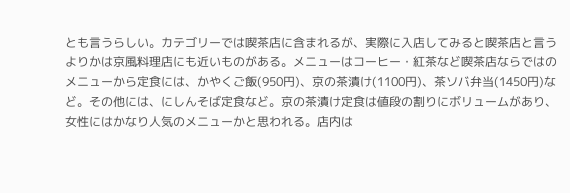とも言うらしい。カテゴリーでは喫茶店に含まれるが、実際に入店してみると喫茶店と言うよりかは京風料理店にも近いものがある。メニューはコーヒー・紅茶など喫茶店ならではのメニューから定食には、かやくご飯(950円)、京の茶漬け(1100円)、茶ソバ弁当(1450円)など。その他には、にしんそば定食など。京の茶漬け定食は値段の割りにボリュームがあり、女性にはかなり人気のメニューかと思われる。店内は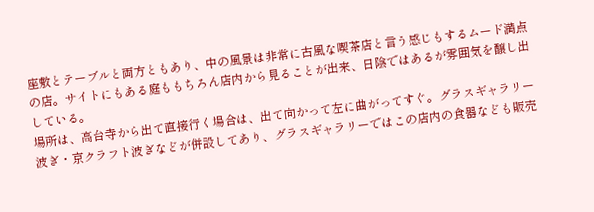座敷とテーブルと両方ともあり、中の風景は非常に古風な喫茶店と言う感じもするムード満点の店。サイトにもある庭ももちろん店内から見ることが出来、日陰ではあるが雰囲気を醸し出している。
場所は、高台寺から出て直接行く場合は、出て向かって左に曲がってすぐ。グラスギャラリー波ぎ・京クラフト波ぎなどが併設してあり、グラスギャラリーではこの店内の食器なども販売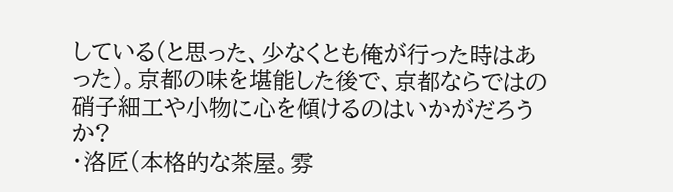している(と思った、少なくとも俺が行った時はあった)。京都の味を堪能した後で、京都ならではの硝子細工や小物に心を傾けるのはいかがだろうか?
・洛匠(本格的な茶屋。雰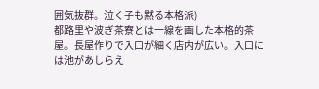囲気抜群。泣く子も黙る本格派)
都路里や波ぎ茶寮とは一線を画した本格的茶屋。長屋作りで入口が細く店内が広い。入口には池があしらえ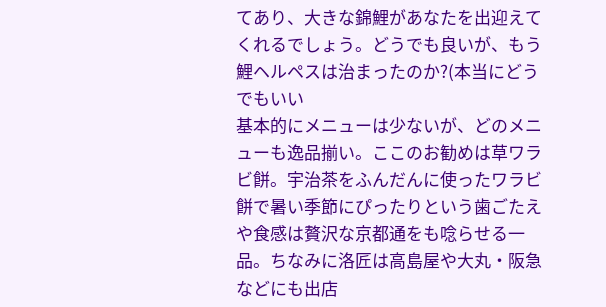てあり、大きな錦鯉があなたを出迎えてくれるでしょう。どうでも良いが、もう鯉ヘルペスは治まったのか?(本当にどうでもいい
基本的にメニューは少ないが、どのメニューも逸品揃い。ここのお勧めは草ワラビ餅。宇治茶をふんだんに使ったワラビ餅で暑い季節にぴったりという歯ごたえや食感は贅沢な京都通をも唸らせる一品。ちなみに洛匠は高島屋や大丸・阪急などにも出店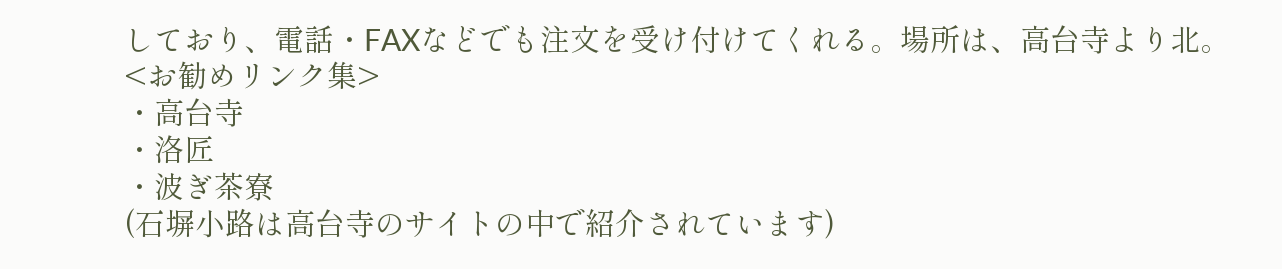しており、電話・FAXなどでも注文を受け付けてくれる。場所は、高台寺より北。
<お勧めリンク集>
・高台寺
・洛匠
・波ぎ茶寮
(石塀小路は高台寺のサイトの中で紹介されています)